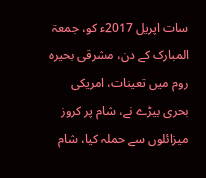سات اپریل 2017ء کو، جمعۃ المبارک کے دن، مشرقی بحیرہ روم میں تعینات، امریکی بحری بیڑے نے، شام پر کروز میزائلوں سے حملہ کیا، شام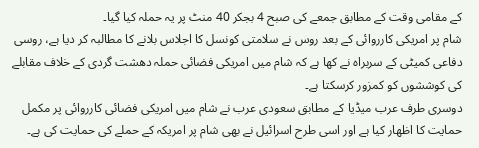کے مقامی وقت کے مطابق جمعے کی صبح 4 بجکر 40 منٹ پر یہ حملہ کیا گیا۔
شام پر امریکی کارروائی کے بعد روس نے سلامتی کونسل کا اجلاس بلانے کا مطالبہ کر دیا ہے، روسی دفاعی کمیٹی کے سربراہ نے کھا ہے کہ شام میں امریکی فضائی حملہ دھشت گردی کے خلاف مقابلے کی کوششوں کو کمزور کرسکتا ہے۔
دوسری طرف عرب میڈیا کے مطابق سعودی عرب نے شام میں امریکی فضائی کارروائی پر مکمل حمایت کا اظھار کیا ہے اور اسی طرح اسرائیل نے بھی شام پر امریکہ کے حملے کی حمایت کی ہے۔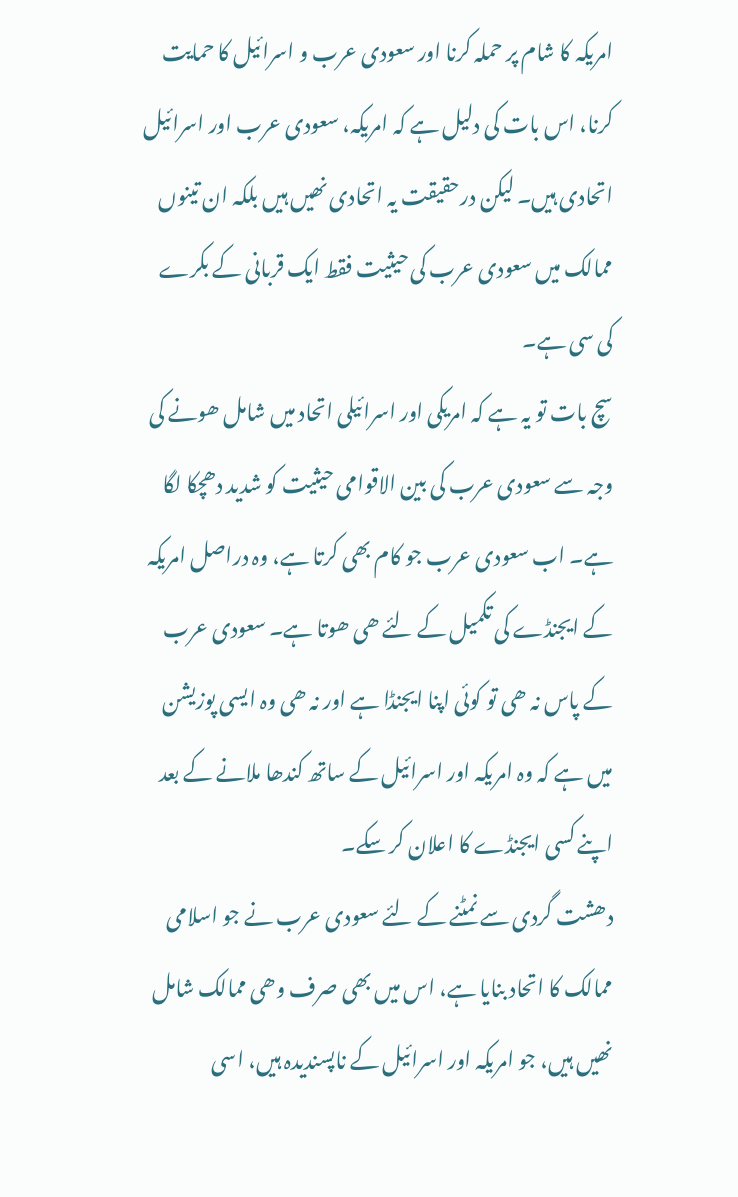امریکہ کا شام پر حملہ کرنا اور سعودی عرب و اسرائیل کا حمایت کرنا، اس بات کی دلیل ہے کہ امریکہ، سعودی عرب اور اسرائیل اتحادی ہیں۔ لیکن درحقیقت یہ اتحادی نھیں ہیں بلکہ ان تینوں ممالک میں سعودی عرب کی حیثیت فقط ایک قربانی کے بکرے کی سی ہے۔
سچ بات تو یہ ہے کہ امریکی اور اسرائیلی اتحاد میں شامل ھونے کی وجہ سے سعودی عرب کی بین الاقوامی حیثیت کو شدید دھچکا لگا ہے۔ اب سعودی عرب جو کام بھی کرتا ہے، وہ دراصل امریکہ کے ایجنڈے کی تکمیل کے لئے ھی ھوتا ہے۔ سعودی عرب کے پاس نہ ھی تو کوئی اپنا ایجنڈا ہے اور نہ ھی وہ ایسی پوزیشن میں ہے کہ وہ امریکہ اور اسرائیل کے ساتھ کندھا ملانے کے بعد اپنے کسی ایجنڈے کا اعلان کر سکے۔
دھشت گردی سے نمٹنے کے لئے سعودی عرب نے جو اسلامی ممالک کا اتحاد بنایا ہے، اس میں بھی صرف وھی ممالک شامل نھیں ہیں، جو امریکہ اور اسرائیل کے ناپسندیدہ ہیں، اسی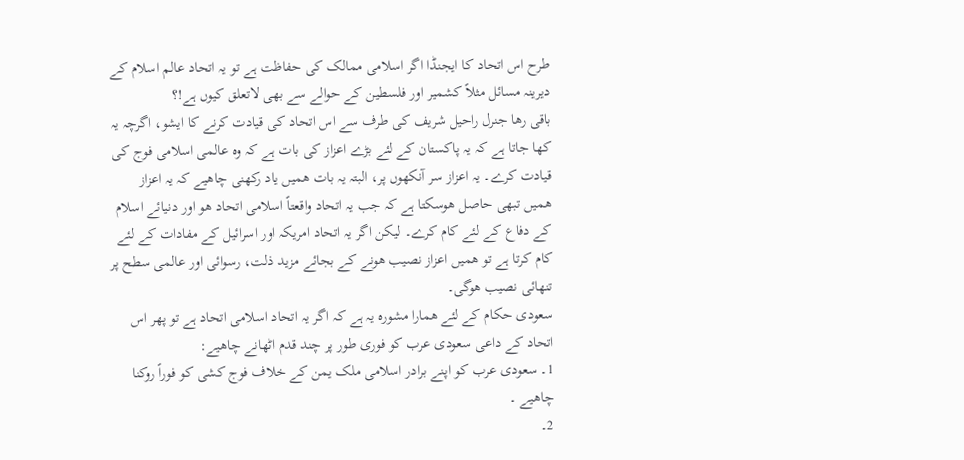طرح اس اتحاد کا ایجنڈا اگر اسلامی ممالک کی حفاظت ہے تو یہ اتحاد عالم اسلام کے دیرینہ مسائل مثلاً کشمیر اور فلسطین کے حوالے سے بھی لاتعلق کیوں ہے!؟
باقی رھا جنرل راحیل شریف کی طرف سے اس اتحاد کی قیادت کرنے کا ایشو، اگرچہ یہ کھا جاتا ہے کہ یہ پاکستان کے لئے بڑے اعزاز کی بات ہے کہ وہ عالمی اسلامی فوج کی قیادت کرے۔ یہ اعزاز سر آنکھوں پر، البتہ یہ بات ھمیں یاد رکھنی چاھیے کہ یہ اعزاز ھمیں تبھی حاصل ھوسکتا ہے کہ جب یہ اتحاد واقعتاً اسلامی اتحاد ھو اور دنیائے اسلام کے دفاع کے لئے کام کرے۔ لیکن اگر یہ اتحاد امریکہ اور اسرائیل کے مفادات کے لئے کام کرتا ہے تو ھمیں اعزاز نصیب ھونے کے بجائے مزید ذلت، رسوائی اور عالمی سطح پر تنھائی نصیب ھوگی۔
سعودی حکام کے لئے ھمارا مشورہ یہ ہے کہ اگر یہ اتحاد اسلامی اتحاد ہے تو پھر اس اتحاد کے داعی سعودی عرب کو فوری طور پر چند قدم اٹھانے چاھیے:
1۔ سعودی عرب کو اپنے برادر اسلامی ملک یمن کے خلاف فوج کشی کو فوراً روکنا چاھیے ۔
2۔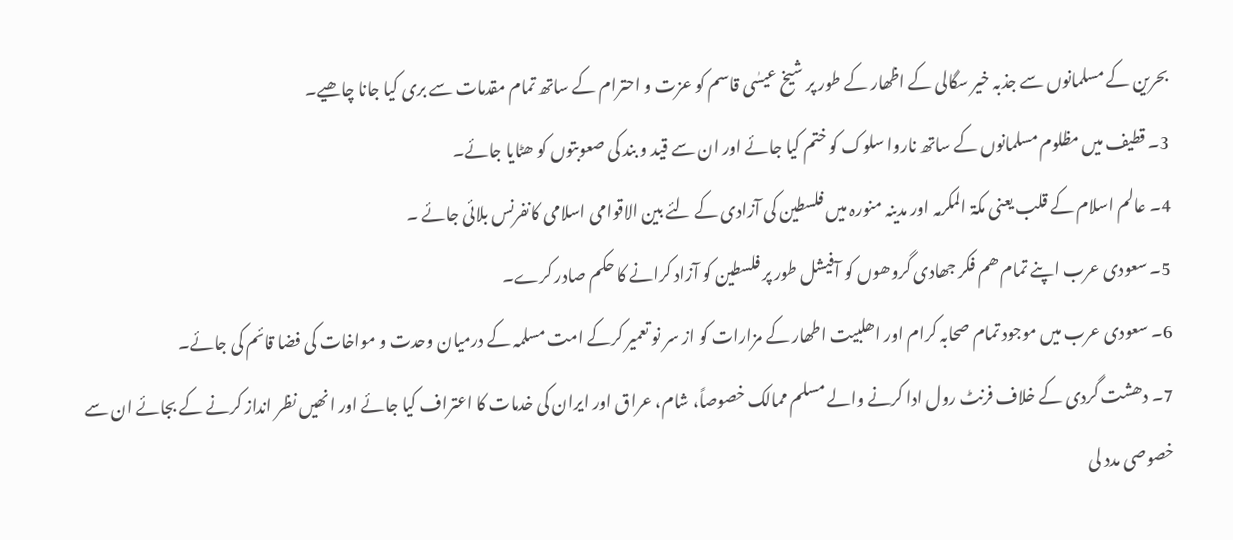بحرین کے مسلمانوں سے جذبہ خیر سگالی کے اظھار کے طور پر شیخ عیسٰی قاسم کو عزت و احترام کے ساتھ تمام مقدمات سے بری کیا جانا چاھیے۔
3۔ قطیف میں مظلوم مسلمانوں کے ساتھ ناروا سلوک کو ختم کیا جائے اور ان سے قید و بند کی صعوبتوں کو ھٹایا جائے۔
4۔ عالم اسلام کے قلب یعنی مکۃ المکرمہ اور مدینہ منورہ میں فلسطین کی آزادی کے لئے بین الاقوامی اسلامی کانفرنس بلائی جائے ۔
5۔ سعودی عرب اپنے تمام ھم فکر جھادی گروھوں کو آفیشل طور پر فلسطین کو آزاد کرانے کا حکم صادر کرے۔
6۔ سعودی عرب میں موجود تمام صحابہ کرام اور اھلبیت اطھار کے مزارات کو از سر نو تعمیر کرکے امت مسلمہ کے درمیان وحدت و مواخات کی فضا قائم کی جائے۔
7۔ دھشت گردی کے خلاف فرنٹ رول ادا کرنے والے مسلم ممالک خصوصاً، شام، عراق اور ایران کی خدمات کا اعتراف کیا جائے اور انھیں نظر انداز کرنے کے بجائے ان سے خصوصی مدد لی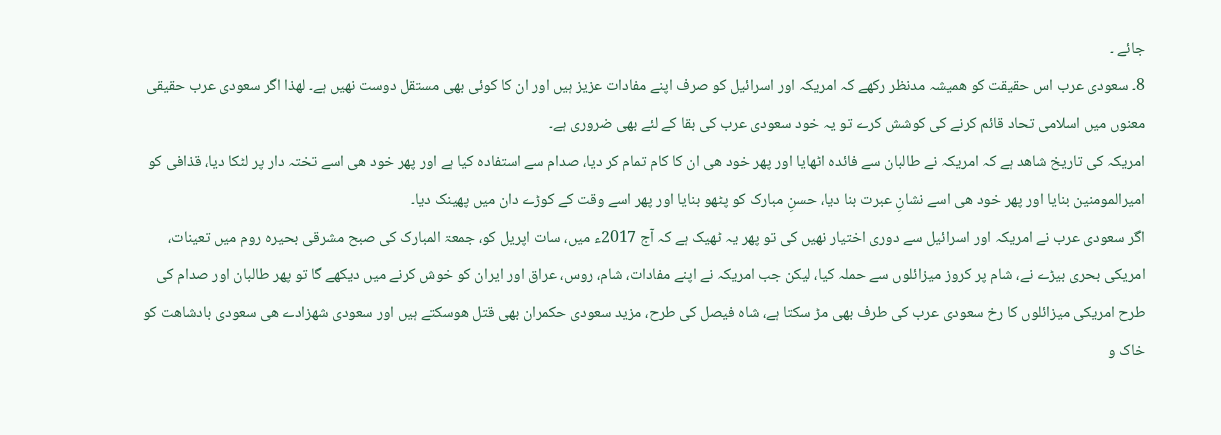جائے ۔
8۔ سعودی عرب اس حقیقت کو ھمیشہ مدنظر رکھے کہ امریکہ اور اسرائیل کو صرف اپنے مفادات عزیز ہیں اور ان کا کوئی بھی مستقل دوست نھیں ہے۔ لھذا اگر سعودی عرب حقیقی معنوں میں اسلامی تحاد قائم کرنے کی کوشش کرے تو یہ خود سعودی عرب کی بقا کے لئے بھی ضروری ہے۔
امریکہ کی تاریخ شاھد ہے کہ امریکہ نے طالبان سے فائدہ اٹھایا اور پھر خود ھی ان کا کام تمام کر دیا، صدام سے استفادہ کیا ہے اور پھر خود ھی اسے تختہ دار پر لٹکا دیا، قذافی کو امیرالمومنین بنایا اور پھر خود ھی اسے نشانِ عبرت بنا دیا، حسنِ مبارک کو پٹھو بنایا اور پھر اسے وقت کے کوڑے دان میں پھینک دیا۔
اگر سعودی عرب نے امریکہ اور اسرائیل سے دوری اختیار نھیں کی تو پھر یہ ٹھیک ہے کہ آج 2017ء میں، سات اپریل کو، جمعۃ المبارک کی صبح مشرقی بحیرہ روم میں تعینات، امریکی بحری بیڑے نے، شام پر کروز میزائلوں سے حملہ کیا، لیکن جب امریکہ نے اپنے مفادات، شام، روس، عراق اور ایران کو خوش کرنے میں دیکھے گا تو پھر طالبان اور صدام کی طرح امریکی میزائلوں کا رخ سعودی عرب کی طرف بھی مڑ سکتا ہے، شاہ فیصل کی طرح، مزید سعودی حکمران بھی قتل ھوسکتے ہیں اور سعودی شھزادے ھی سعودی بادشاھت کو خاک و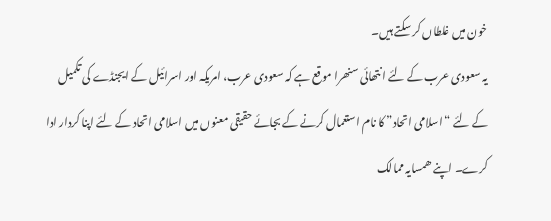خون میں غلطاں کر سکتے ہیں۔
یہ سعودی عرب کے لئے انتھائی سنھرا موقع ہے کہ سعودی عرب، امریکہ اور اسرائیل کے ایجنڈے کی تکمیل کے لئے “اسلامی اتحاد” کا نام استعمال کرنے کے بجائے حقیقی معنوں میں اسلامی اتحاد کے لئے اپنا کردار ادا کرے۔ اپنے ھمسایہ ممالک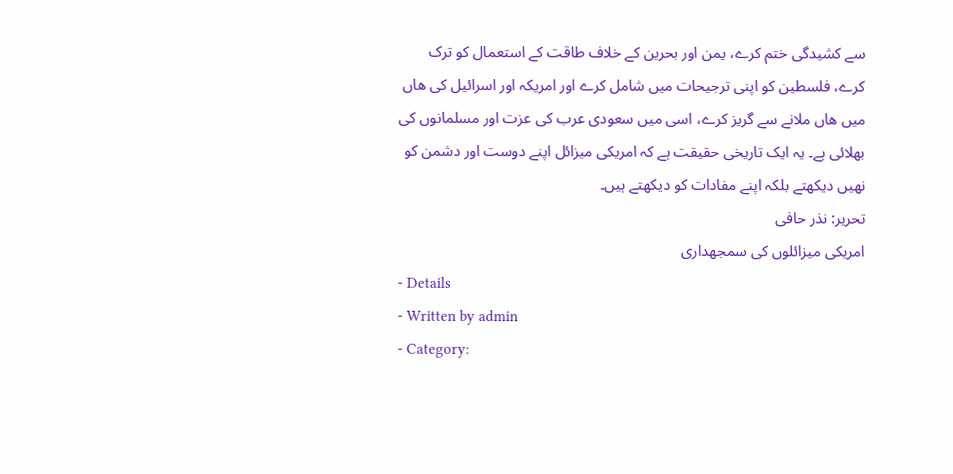سے کشیدگی ختم کرے، یمن اور بحرین کے خلاف طاقت کے استعمال کو ترک کرے، فلسطین کو اپنی ترجیحات میں شامل کرے اور امریکہ اور اسرائیل کی ھاں میں ھاں ملانے سے گریز کرے، اسی میں سعودی عرب کی عزت اور مسلمانوں کی بھلائی ہے۔ یہ ایک تاریخی حقیقت ہے کہ امریکی میزائل اپنے دوست اور دشمن کو نھیں دیکھتے بلکہ اپنے مفادات کو دیکھتے ہیں۔
تحریر: نذر حافی
امریکی میزائلوں کی سمجھداری
- Details
- Written by admin
- Category: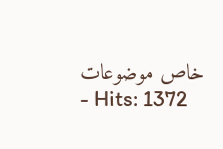خاص موضوعات
- Hits: 1372